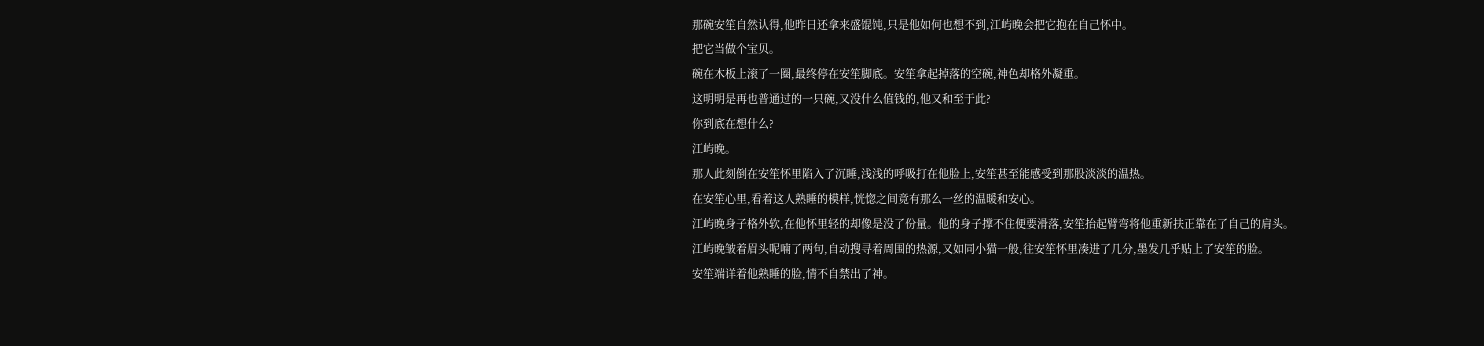那碗安笙自然认得,他昨日还拿来盛馄饨,只是他如何也想不到,江屿晚会把它抱在自己怀中。
把它当做个宝贝。
碗在木板上滚了一圈,最终停在安笙脚底。安笙拿起掉落的空碗,神色却格外凝重。
这明明是再也普通过的一只碗,又没什么值钱的,他又和至于此?
你到底在想什么?
江屿晚。
那人此刻倒在安笙怀里陷入了沉睡,浅浅的呼吸打在他脸上,安笙甚至能感受到那股淡淡的温热。
在安笙心里,看着这人熟睡的模样,恍惚之间竟有那么一丝的温暖和安心。
江屿晚身子格外软,在他怀里轻的却像是没了份量。他的身子撑不住便要滑落,安笙抬起臂弯将他重新扶正靠在了自己的肩头。
江屿晚皱着眉头呢喃了两句,自动搜寻着周围的热源,又如同小猫一般,往安笙怀里凑进了几分,墨发几乎贴上了安笙的脸。
安笙端详着他熟睡的脸,情不自禁出了神。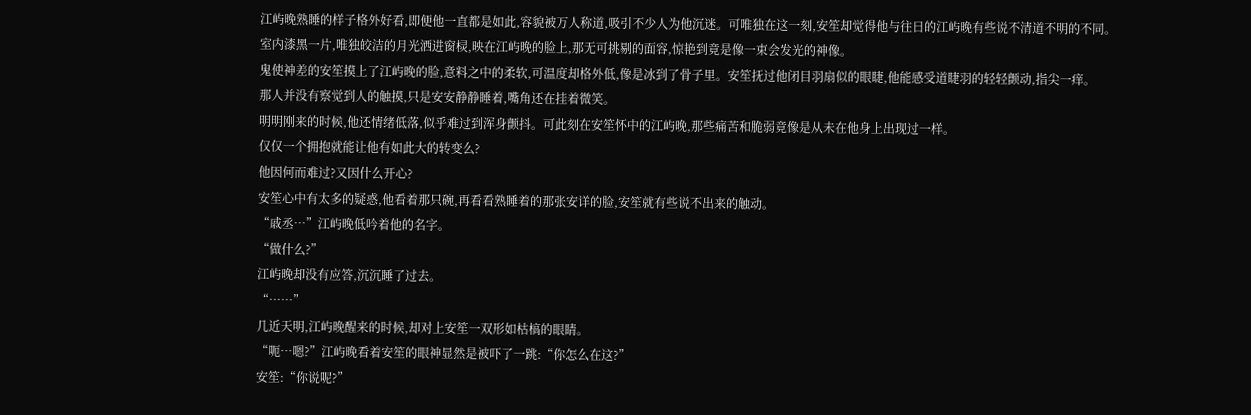江屿晚熟睡的样子格外好看,即便他一直都是如此,容貌被万人称道,吸引不少人为他沉迷。可唯独在这一刻,安笙却觉得他与往日的江屿晚有些说不清道不明的不同。
室内漆黑一片,唯独皎洁的月光洒进窗棂,映在江屿晚的脸上,那无可挑剔的面容,惊艳到竟是像一束会发光的神像。
鬼使神差的安笙摸上了江屿晚的脸,意料之中的柔软,可温度却格外低,像是冰到了骨子里。安笙抚过他闭目羽扇似的眼睫,他能感受道睫羽的轻轻颤动,指尖一痒。
那人并没有察觉到人的触摸,只是安安静静睡着,嘴角还在挂着微笑。
明明刚来的时候,他还情绪低落,似乎难过到浑身颤抖。可此刻在安笙怀中的江屿晚,那些痛苦和脆弱竟像是从未在他身上出现过一样。
仅仅一个拥抱就能让他有如此大的转变么?
他因何而难过?又因什么开心?
安笙心中有太多的疑惑,他看着那只碗,再看看熟睡着的那张安详的脸,安笙就有些说不出来的触动。
“戚丞…”江屿晚低吟着他的名字。
“做什么?”
江屿晚却没有应答,沉沉睡了过去。
“……”
几近天明,江屿晚醒来的时候,却对上安笙一双形如枯槁的眼睛。
“呃…嗯?”江屿晚看着安笙的眼神显然是被吓了一跳:“你怎么在这?”
安笙:“你说呢?”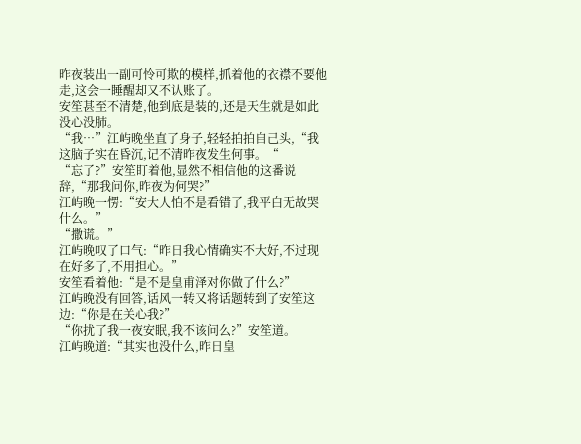昨夜装出一副可怜可欺的模样,抓着他的衣襟不要他走,这会一睡醒却又不认账了。
安笙甚至不清楚,他到底是装的,还是天生就是如此没心没肺。
“我…”江屿晚坐直了身子,轻轻拍拍自己头,“我这脑子实在昏沉,记不清昨夜发生何事。“
“忘了?”安笙盯着他,显然不相信他的这番说辞,“那我问你,昨夜为何哭?”
江屿晚一愣:“安大人怕不是看错了,我平白无故哭什么。”
“撒谎。”
江屿晚叹了口气:“昨日我心情确实不大好,不过现在好多了,不用担心。”
安笙看着他:“是不是皇甫泽对你做了什么?”
江屿晚没有回答,话风一转又将话题转到了安笙这边:“你是在关心我?”
“你扰了我一夜安眠,我不该问么?”安笙道。
江屿晚道:“其实也没什么,昨日皇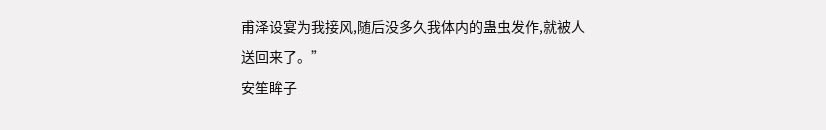甫泽设宴为我接风,随后没多久我体内的蛊虫发作,就被人送回来了。”
安笙眸子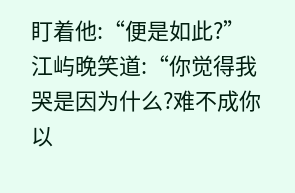盯着他:“便是如此?”
江屿晚笑道:“你觉得我哭是因为什么?难不成你以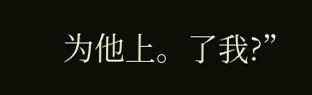为他上。了我?”